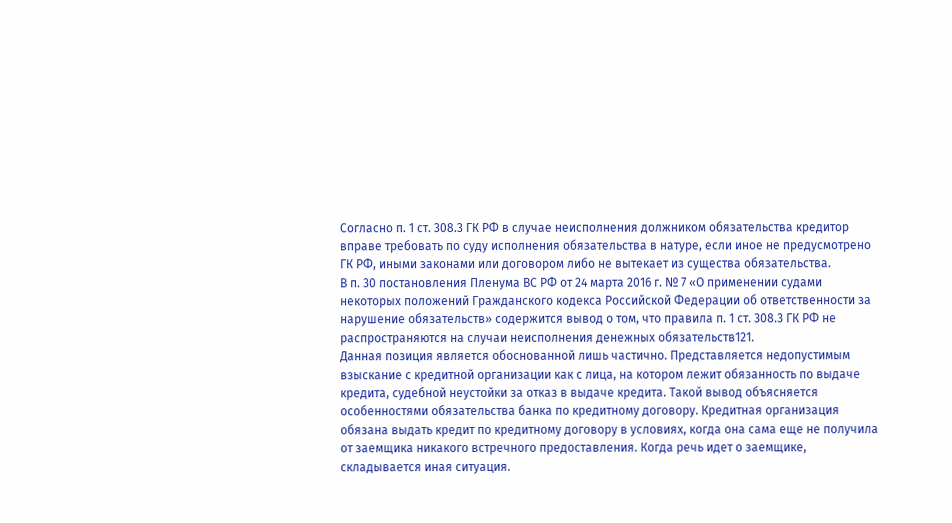Согласно п. 1 ст. 308.3 ГК РФ в случае неисполнения должником обязательства кредитор вправе требовать по суду исполнения обязательства в натуре, если иное не предусмотрено ГК РФ, иными законами или договором либо не вытекает из существа обязательства.
В п. 30 постановления Пленума ВС РФ от 24 марта 2016 г. № 7 «О применении судами некоторых положений Гражданского кодекса Российской Федерации об ответственности за нарушение обязательств» содержится вывод о том, что правила п. 1 ст. 308.3 ГК РФ не распространяются на случаи неисполнения денежных обязательств121.
Данная позиция является обоснованной лишь частично. Представляется недопустимым взыскание с кредитной организации как с лица, на котором лежит обязанность по выдаче кредита, судебной неустойки за отказ в выдаче кредита. Такой вывод объясняется особенностями обязательства банка по кредитному договору. Кредитная организация обязана выдать кредит по кредитному договору в условиях, когда она сама еще не получила от заемщика никакого встречного предоставления. Когда речь идет о заемщике, складывается иная ситуация.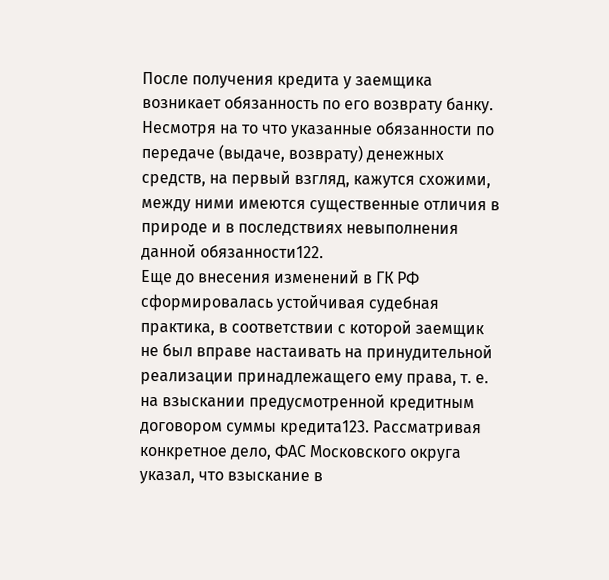После получения кредита у заемщика возникает обязанность по его возврату банку. Несмотря на то что указанные обязанности по передаче (выдаче, возврату) денежных средств, на первый взгляд, кажутся схожими, между ними имеются существенные отличия в природе и в последствиях невыполнения данной обязанности122.
Еще до внесения изменений в ГК РФ сформировалась устойчивая судебная практика, в соответствии с которой заемщик не был вправе настаивать на принудительной реализации принадлежащего ему права, т. е. на взыскании предусмотренной кредитным договором суммы кредита123. Рассматривая конкретное дело, ФАС Московского округа указал, что взыскание в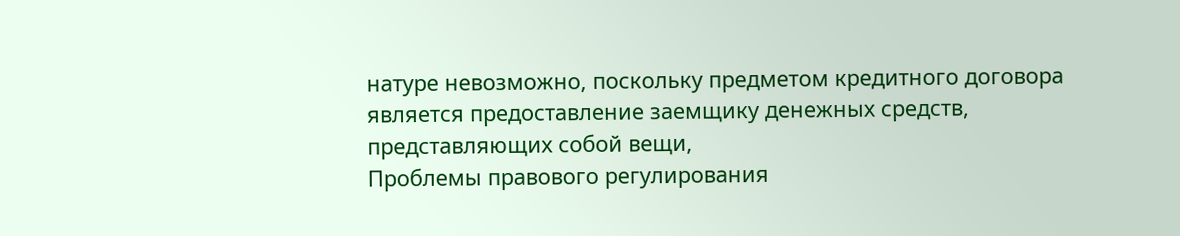натуре невозможно, поскольку предметом кредитного договора является предоставление заемщику денежных средств, представляющих собой вещи,
Проблемы правового регулирования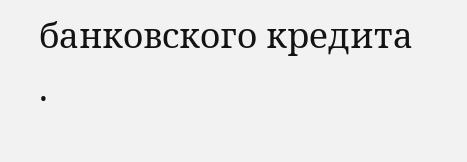банковского кредита
·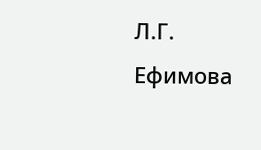Л.Г. Ефимова